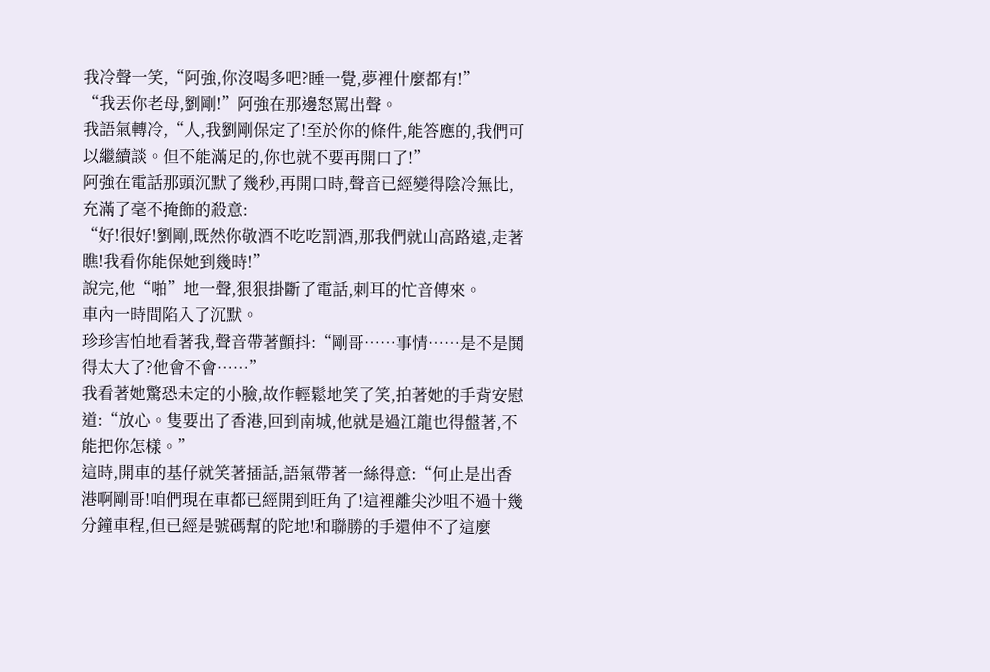我冷聲一笑,“阿強,你沒喝多吧?睡一覺,夢裡什麼都有!”
“我丟你老母,劉剛!”阿強在那邊怒罵出聲。
我語氣轉冷,“人,我劉剛保定了!至於你的條件,能答應的,我們可以繼續談。但不能滿足的,你也就不要再開口了!”
阿強在電話那頭沉默了幾秒,再開口時,聲音已經變得陰冷無比,充滿了毫不掩飾的殺意:
“好!很好!劉剛,既然你敬酒不吃吃罰酒,那我們就山高路遠,走著瞧!我看你能保她到幾時!”
說完,他“啪”地一聲,狠狠掛斷了電話,刺耳的忙音傳來。
車內一時間陷入了沉默。
珍珍害怕地看著我,聲音帶著顫抖:“剛哥……事情……是不是鬨得太大了?他會不會……”
我看著她驚恐未定的小臉,故作輕鬆地笑了笑,拍著她的手背安慰道:“放心。隻要出了香港,回到南城,他就是過江龍也得盤著,不能把你怎樣。”
這時,開車的基仔就笑著插話,語氣帶著一絲得意:“何止是出香港啊剛哥!咱們現在車都已經開到旺角了!這裡離尖沙咀不過十幾分鐘車程,但已經是號碼幫的陀地!和聯勝的手還伸不了這麼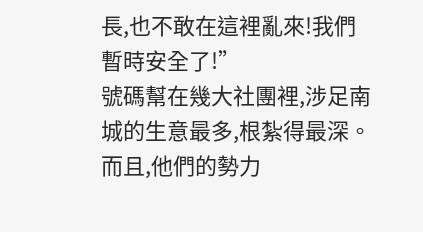長,也不敢在這裡亂來!我們暫時安全了!”
號碼幫在幾大社團裡,涉足南城的生意最多,根紮得最深。而且,他們的勢力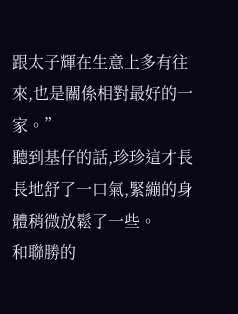跟太子輝在生意上多有往來,也是關係相對最好的一家。”
聽到基仔的話,珍珍這才長長地舒了一口氣,緊繃的身體稍微放鬆了一些。
和聯勝的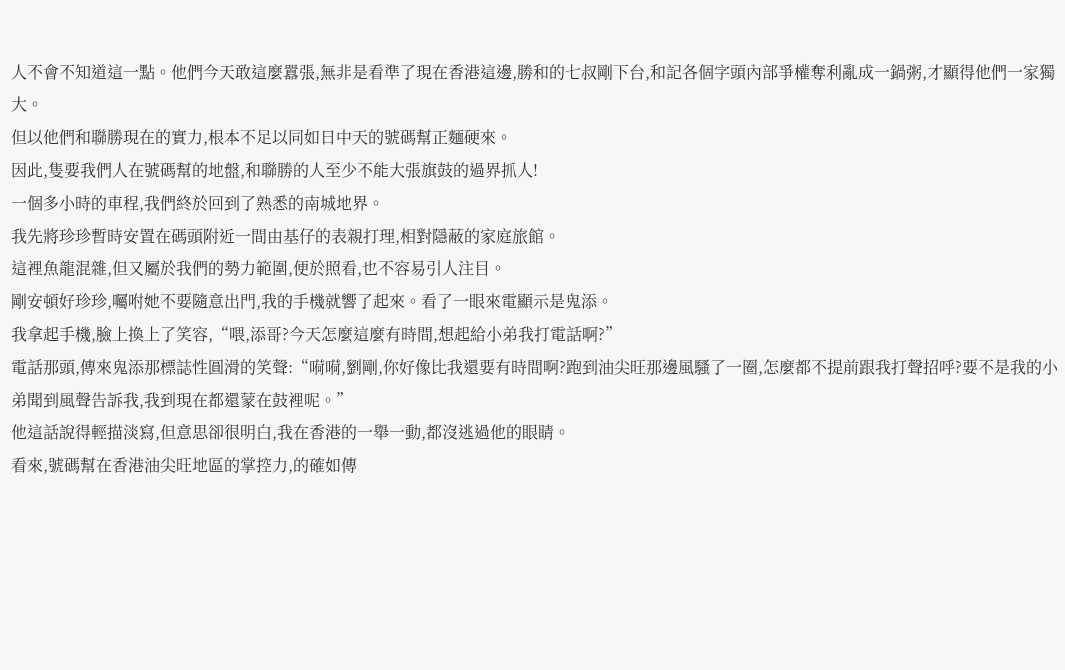人不會不知道這一點。他們今天敢這麼囂張,無非是看準了現在香港這邊,勝和的七叔剛下台,和記各個字頭內部爭權奪利亂成一鍋粥,才顯得他們一家獨大。
但以他們和聯勝現在的實力,根本不足以同如日中天的號碼幫正麵硬來。
因此,隻要我們人在號碼幫的地盤,和聯勝的人至少不能大張旗鼓的過界抓人!
一個多小時的車程,我們終於回到了熟悉的南城地界。
我先將珍珍暫時安置在碼頭附近一間由基仔的表親打理,相對隱蔽的家庭旅館。
這裡魚龍混雜,但又屬於我們的勢力範圍,便於照看,也不容易引人注目。
剛安頓好珍珍,囑咐她不要隨意出門,我的手機就響了起來。看了一眼來電顯示是鬼添。
我拿起手機,臉上換上了笑容,“喂,添哥?今天怎麼這麼有時間,想起給小弟我打電話啊?”
電話那頭,傳來鬼添那標誌性圓滑的笑聲:“嗬嗬,劉剛,你好像比我還要有時間啊?跑到油尖旺那邊風騷了一圈,怎麼都不提前跟我打聲招呼?要不是我的小弟聞到風聲告訴我,我到現在都還蒙在鼓裡呢。”
他這話說得輕描淡寫,但意思卻很明白,我在香港的一舉一動,都沒逃過他的眼睛。
看來,號碼幫在香港油尖旺地區的掌控力,的確如傳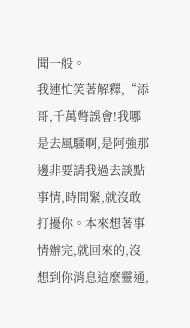聞一般。
我連忙笑著解釋,“添哥,千萬彆誤會!我哪是去風騷啊,是阿強那邊非要請我過去談點事情,時間緊,就沒敢打擾你。本來想著事情辦完,就回來的,沒想到你消息這麼靈通,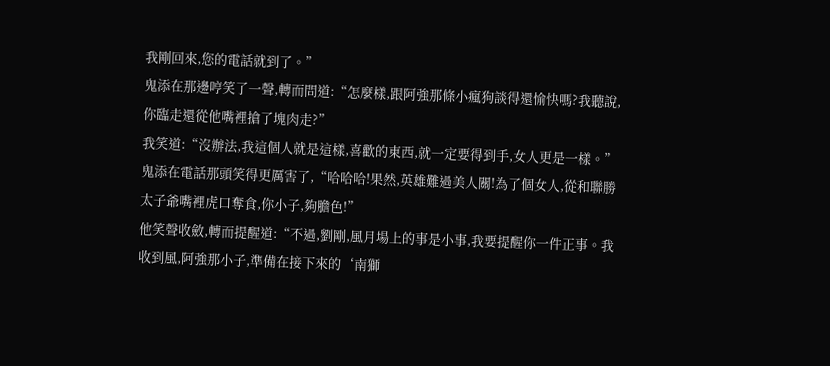我剛回來,您的電話就到了。”
鬼添在那邊哼笑了一聲,轉而問道:“怎麼樣,跟阿強那條小瘋狗談得還愉快嗎?我聽說,你臨走還從他嘴裡搶了塊肉走?”
我笑道:“沒辦法,我這個人就是這樣,喜歡的東西,就一定要得到手,女人更是一樣。”
鬼添在電話那頭笑得更厲害了,“哈哈哈!果然,英雄難過美人關!為了個女人,從和聯勝太子爺嘴裡虎口奪食,你小子,夠膽色!”
他笑聲收斂,轉而提醒道:“不過,劉剛,風月場上的事是小事,我要提醒你一件正事。我收到風,阿強那小子,準備在接下來的‘南獅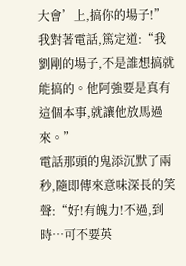大會’上,搞你的場子!”
我對著電話,篤定道:“我劉剛的場子,不是誰想搞就能搞的。他阿強要是真有這個本事,就讓他放馬過來。”
電話那頭的鬼添沉默了兩秒,隨即傳來意味深長的笑聲:“好!有魄力!不過,到時…可不要英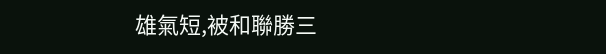雄氣短,被和聯勝三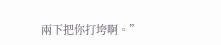兩下把你打垮啊。”